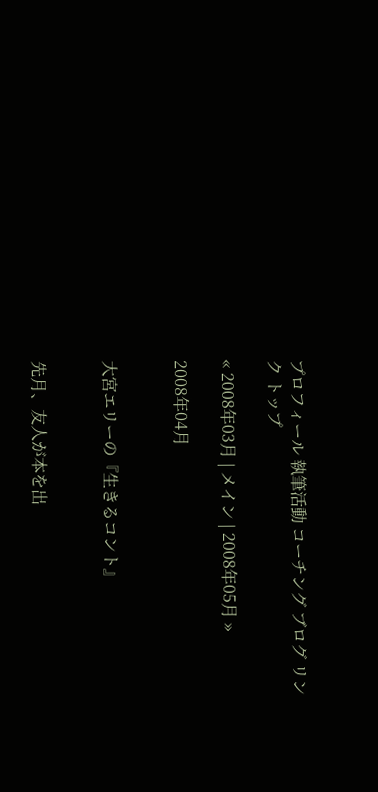プロフィール 執筆活動 コーチング ブログ リンク トップ

« 2008年03月 | メイン | 2008年05月 »

2008年04月


大宮エリーの『生きるコント』


先月、友人が本を出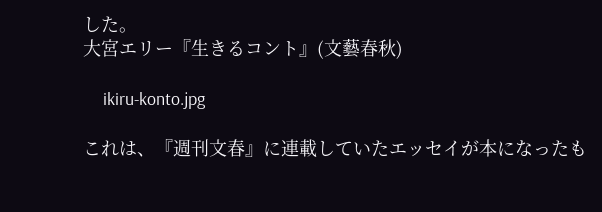した。
大宮エリー『生きるコント』(文藝春秋)

     ikiru-konto.jpg

これは、『週刊文春』に連載していたエッセイが本になったも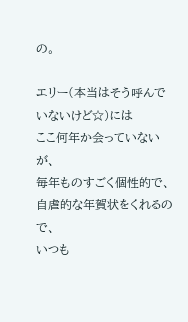の。

エリー(本当はそう呼んでいないけど☆)には
ここ何年か会っていないが、
毎年ものすごく個性的で、自虐的な年賀状をくれるので、
いつも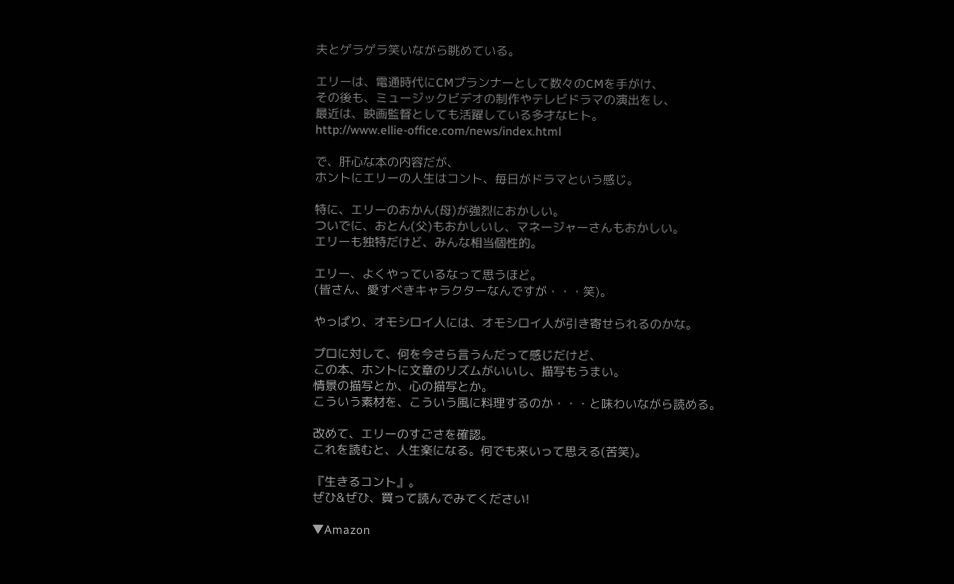夫とゲラゲラ笑いながら眺めている。

エリーは、電通時代にCMプランナーとして数々のCMを手がけ、
その後も、ミュージックビデオの制作やテレビドラマの演出をし、
最近は、映画監督としても活躍している多才なヒト。
http://www.ellie-office.com/news/index.html

で、肝心な本の内容だが、
ホントにエリーの人生はコント、毎日がドラマという感じ。

特に、エリーのおかん(母)が強烈におかしい。
ついでに、おとん(父)もおかしいし、マネージャーさんもおかしい。
エリーも独特だけど、みんな相当個性的。

エリー、よくやっているなって思うほど。
(皆さん、愛すべきキャラクターなんですが・・・笑)。

やっぱり、オモシロイ人には、オモシロイ人が引き寄せられるのかな。

プロに対して、何を今さら言うんだって感じだけど、
この本、ホントに文章のリズムがいいし、描写もうまい。
情景の描写とか、心の描写とか。
こういう素材を、こういう風に料理するのか・・・と味わいながら読める。

改めて、エリーのすごさを確認。
これを読むと、人生楽になる。何でも来いって思える(苦笑)。

『生きるコント』。
ぜひ&ぜひ、買って読んでみてください!

▼Amazon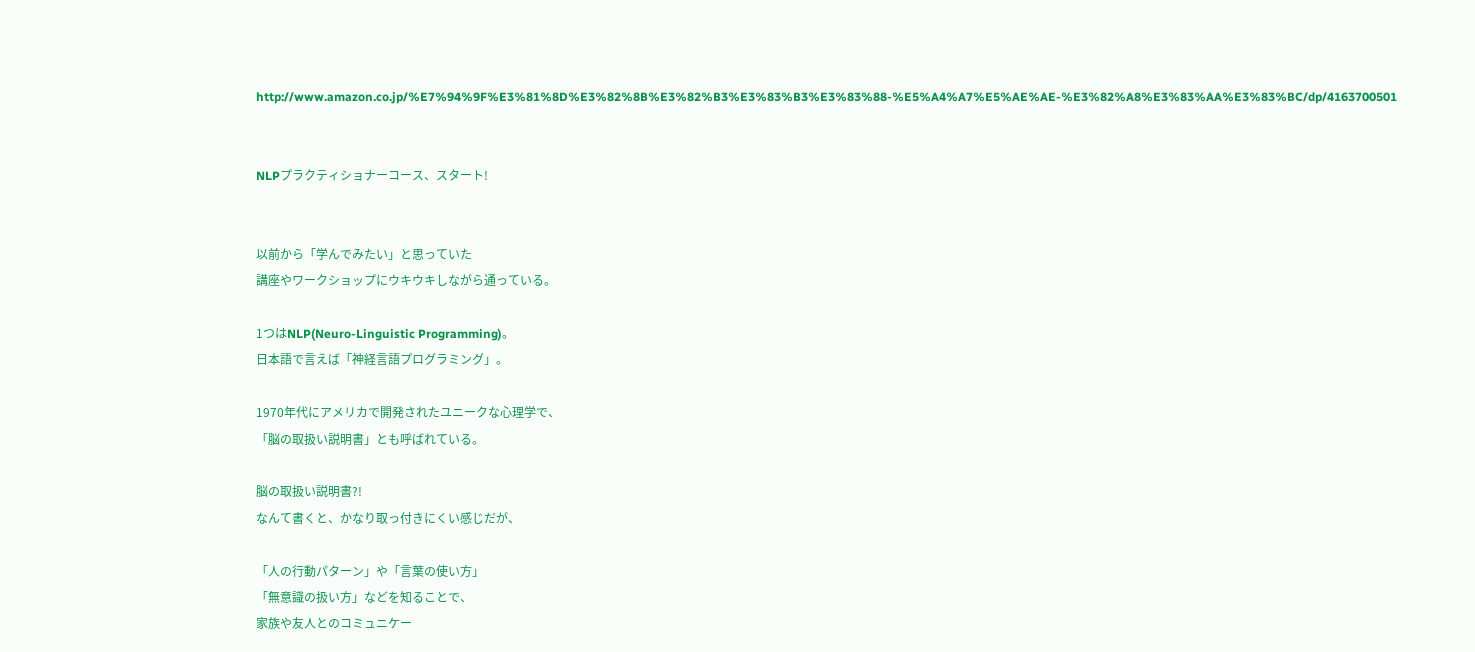http://www.amazon.co.jp/%E7%94%9F%E3%81%8D%E3%82%8B%E3%82%B3%E3%83%B3%E3%83%88-%E5%A4%A7%E5%AE%AE-%E3%82%A8%E3%83%AA%E3%83%BC/dp/4163700501


NLPプラクティショナーコース、スタート!


以前から「学んでみたい」と思っていた
講座やワークショップにウキウキしながら通っている。

1つはNLP(Neuro-Linguistic Programming)。
日本語で言えば「神経言語プログラミング」。

1970年代にアメリカで開発されたユニークな心理学で、
「脳の取扱い説明書」とも呼ばれている。

脳の取扱い説明書?!
なんて書くと、かなり取っ付きにくい感じだが、

「人の行動パターン」や「言葉の使い方」
「無意識の扱い方」などを知ることで、
家族や友人とのコミュニケー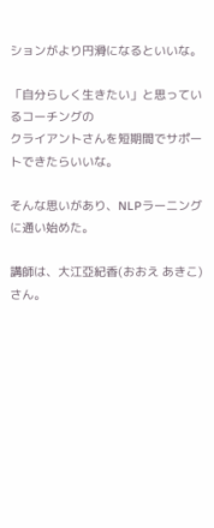ションがより円滑になるといいな。

「自分らしく生きたい」と思っているコーチングの
クライアントさんを短期間でサポートできたらいいな。

そんな思いがあり、NLPラーニングに通い始めた。

講師は、大江亞紀香(おおえ あきこ)さん。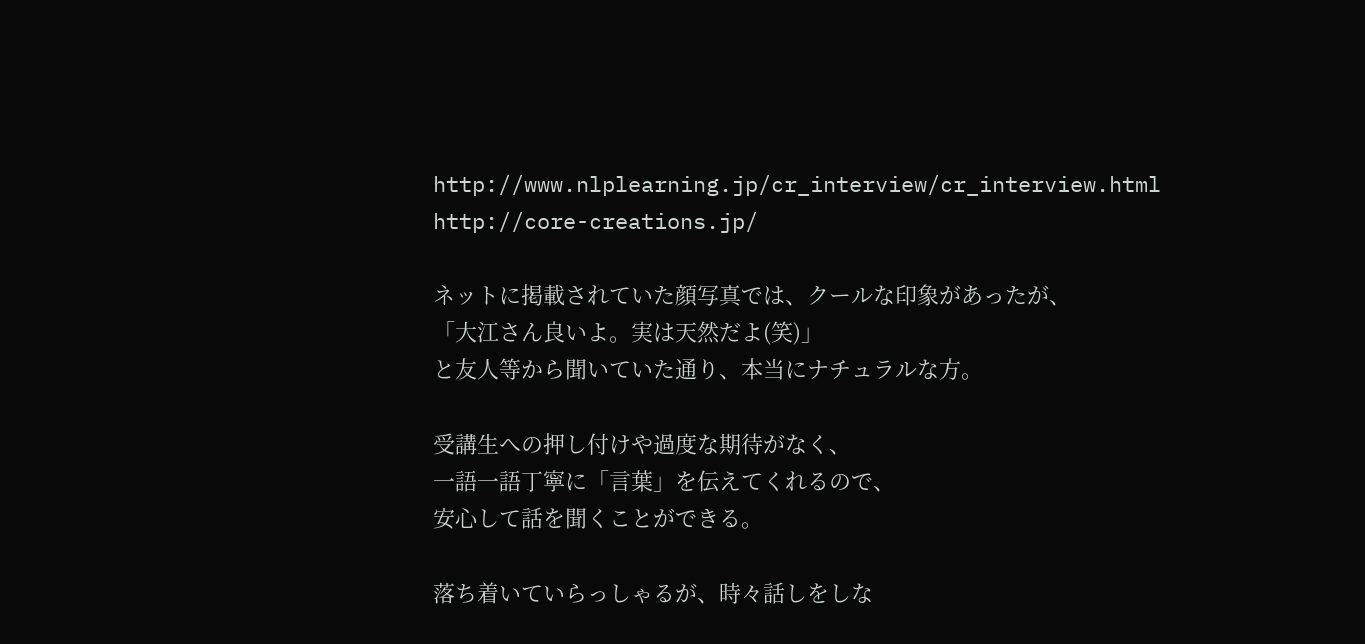http://www.nlplearning.jp/cr_interview/cr_interview.html
http://core-creations.jp/

ネットに掲載されていた顔写真では、クールな印象があったが、
「大江さん良いよ。実は天然だよ(笑)」
と友人等から聞いていた通り、本当にナチュラルな方。

受講生への押し付けや過度な期待がなく、
一語一語丁寧に「言葉」を伝えてくれるので、
安心して話を聞くことができる。

落ち着いていらっしゃるが、時々話しをしな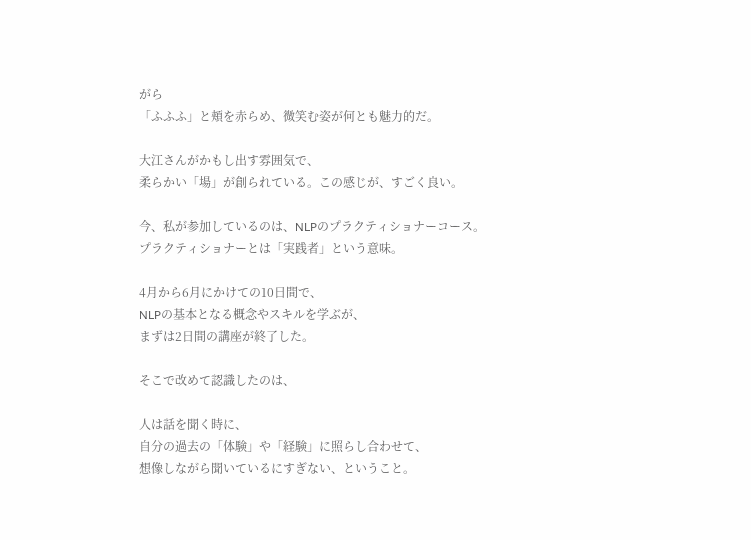がら
「ふふふ」と頬を赤らめ、微笑む姿が何とも魅力的だ。

大江さんがかもし出す雰囲気で、
柔らかい「場」が創られている。この感じが、すごく良い。

今、私が参加しているのは、NLPのプラクティショナーコース。
プラクティショナーとは「実践者」という意味。

4月から6月にかけての10日間で、
NLPの基本となる概念やスキルを学ぶが、
まずは2日間の講座が終了した。

そこで改めて認識したのは、

人は話を聞く時に、
自分の過去の「体験」や「経験」に照らし合わせて、
想像しながら聞いているにすぎない、ということ。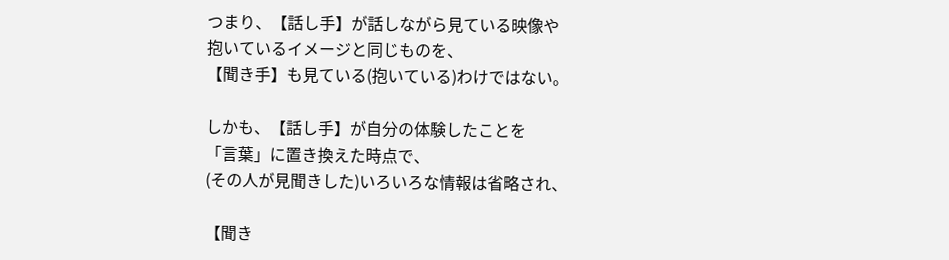つまり、【話し手】が話しながら見ている映像や
抱いているイメージと同じものを、
【聞き手】も見ている(抱いている)わけではない。

しかも、【話し手】が自分の体験したことを
「言葉」に置き換えた時点で、
(その人が見聞きした)いろいろな情報は省略され、

【聞き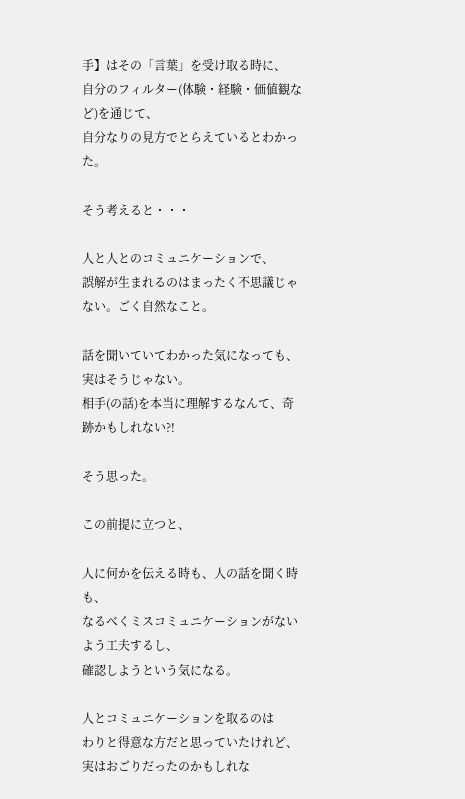手】はその「言葉」を受け取る時に、
自分のフィルター(体験・経験・価値観など)を通じて、
自分なりの見方でとらえているとわかった。

そう考えると・・・

人と人とのコミュニケーションで、
誤解が生まれるのはまったく不思議じゃない。ごく自然なこと。

話を聞いていてわかった気になっても、実はそうじゃない。
相手(の話)を本当に理解するなんて、奇跡かもしれない?!

そう思った。

この前提に立つと、

人に何かを伝える時も、人の話を聞く時も、
なるべくミスコミュニケーションがないよう工夫するし、
確認しようという気になる。

人とコミュニケーションを取るのは
わりと得意な方だと思っていたけれど、実はおごりだったのかもしれな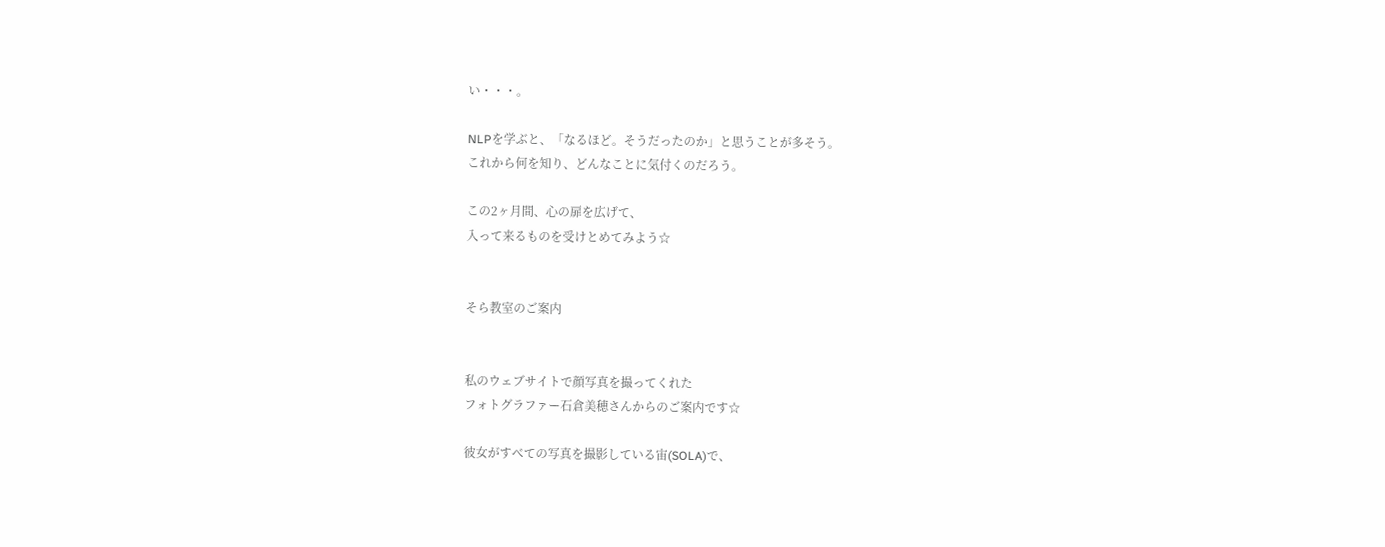い・・・。

NLPを学ぶと、「なるほど。そうだったのか」と思うことが多そう。
これから何を知り、どんなことに気付くのだろう。

この2ヶ月間、心の扉を広げて、
入って来るものを受けとめてみよう☆


そら教室のご案内


私のウェブサイトで顔写真を撮ってくれた
フォトグラファー石倉美穂さんからのご案内です☆

彼女がすべての写真を撮影している宙(SOLA)で、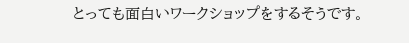とっても面白いワークショップをするそうです。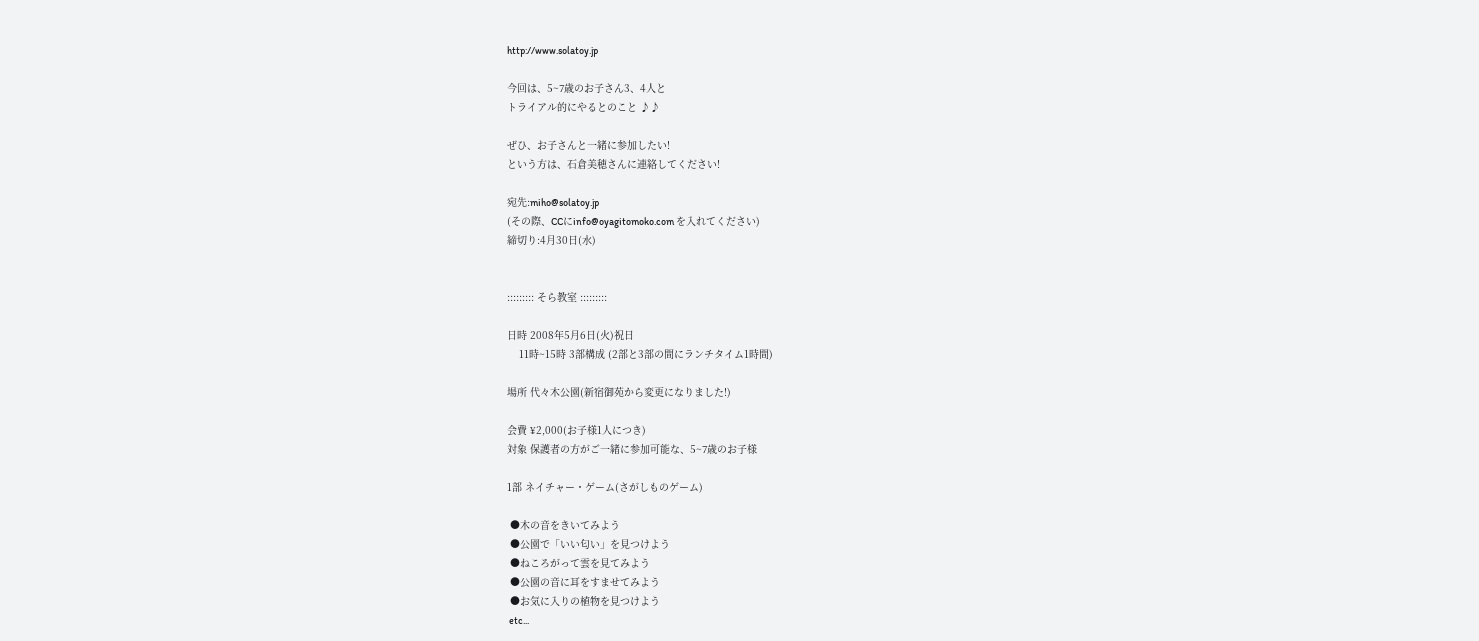http://www.solatoy.jp

今回は、5~7歳のお子さん3、4人と
トライアル的にやるとのこと ♪♪

ぜひ、お子さんと一緒に参加したい!
という方は、石倉美穂さんに連絡してください!

宛先:miho@solatoy.jp
(その際、CCにinfo@oyagitomoko.com を入れてください)
締切り:4月30日(水)


::::::::: そら教室 :::::::::

日時 2008年5月6日(火)祝日
    11時~15時 3部構成 (2部と3部の間にランチタイム1時間)

場所 代々木公園(新宿御苑から変更になりました!)

会費 ¥2,000(お子様1人につき)
対象 保護者の方がご一緒に参加可能な、5~7歳のお子様

1部 ネイチャー・ゲーム(さがしものゲーム)

 ●木の音をきいてみよう
 ●公園で「いい匂い」を見つけよう
 ●ねころがって雲を見てみよう
 ●公園の音に耳をすませてみよう
 ●お気に入りの植物を見つけよう
 etc...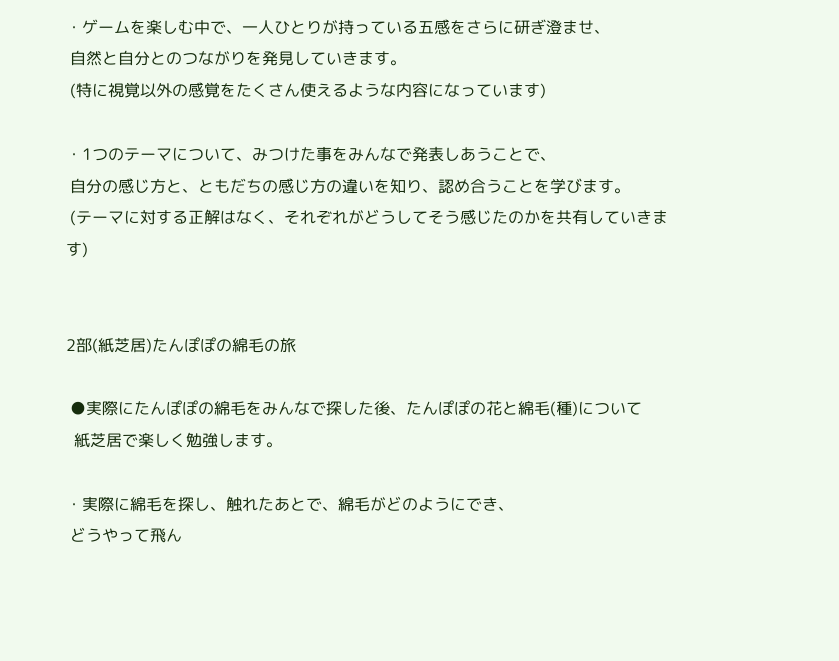・ゲームを楽しむ中で、一人ひとりが持っている五感をさらに研ぎ澄ませ、
 自然と自分とのつながりを発見していきます。
 (特に視覚以外の感覚をたくさん使えるような内容になっています)

・1つのテーマについて、みつけた事をみんなで発表しあうことで、
 自分の感じ方と、ともだちの感じ方の違いを知り、認め合うことを学びます。
 (テーマに対する正解はなく、それぞれがどうしてそう感じたのかを共有していきます)


2部(紙芝居)たんぽぽの綿毛の旅

 ●実際にたんぽぽの綿毛をみんなで探した後、たんぽぽの花と綿毛(種)について
  紙芝居で楽しく勉強します。

・実際に綿毛を探し、触れたあとで、綿毛がどのようにでき、
 どうやって飛ん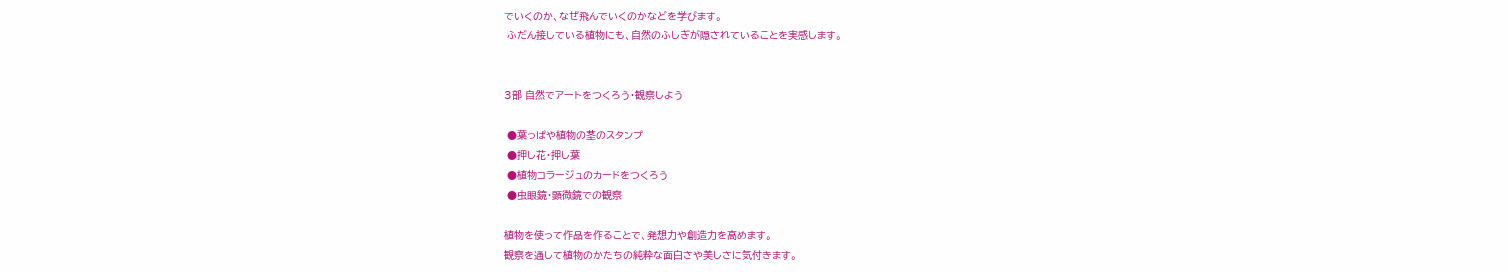でいくのか、なぜ飛んでいくのかなどを学びます。
 ふだん接している植物にも、自然のふしぎが隠されていることを実感します。


3部 自然でアートをつくろう・観察しよう

 ●葉っぱや植物の茎のスタンプ
 ●押し花・押し葉
 ●植物コラージュのカードをつくろう
 ●虫眼鏡・顕微鏡での観察

植物を使って作品を作ることで、発想力や創造力を高めます。
観察を通して植物のかたちの純粋な面白さや美しさに気付きます。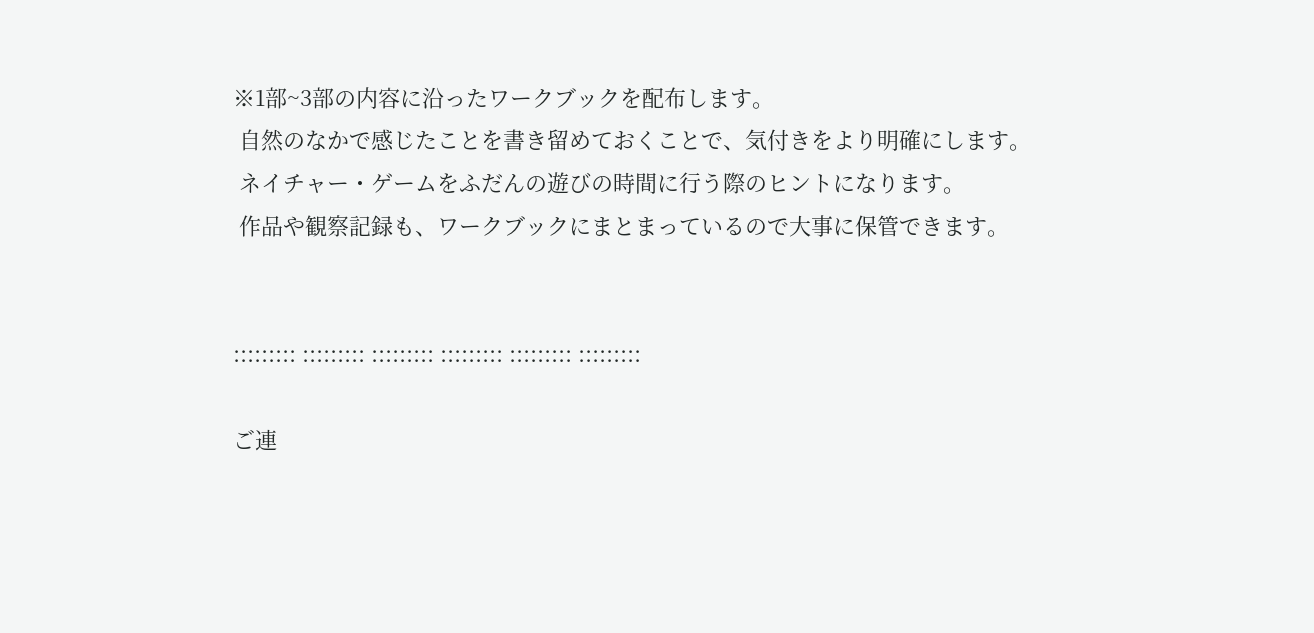※1部~3部の内容に沿ったワークブックを配布します。
 自然のなかで感じたことを書き留めておくことで、気付きをより明確にします。
 ネイチャー・ゲームをふだんの遊びの時間に行う際のヒントになります。
 作品や観察記録も、ワークブックにまとまっているので大事に保管できます。


::::::::: ::::::::: ::::::::: ::::::::: ::::::::: :::::::::

ご連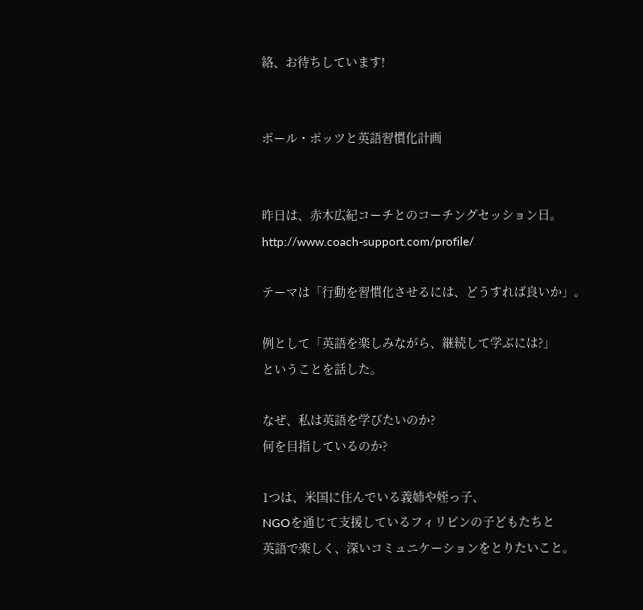絡、お待ちしています!


ポール・ポッツと英語習慣化計画


昨日は、赤木広紀コーチとのコーチングセッション日。
http://www.coach-support.com/profile/

テーマは「行動を習慣化させるには、どうすれば良いか」。

例として「英語を楽しみながら、継続して学ぶには?」
ということを話した。

なぜ、私は英語を学びたいのか?
何を目指しているのか?

1つは、米国に住んでいる義姉や姪っ子、
NGOを通じて支援しているフィリピンの子どもたちと
英語で楽しく、深いコミュニケーションをとりたいこと。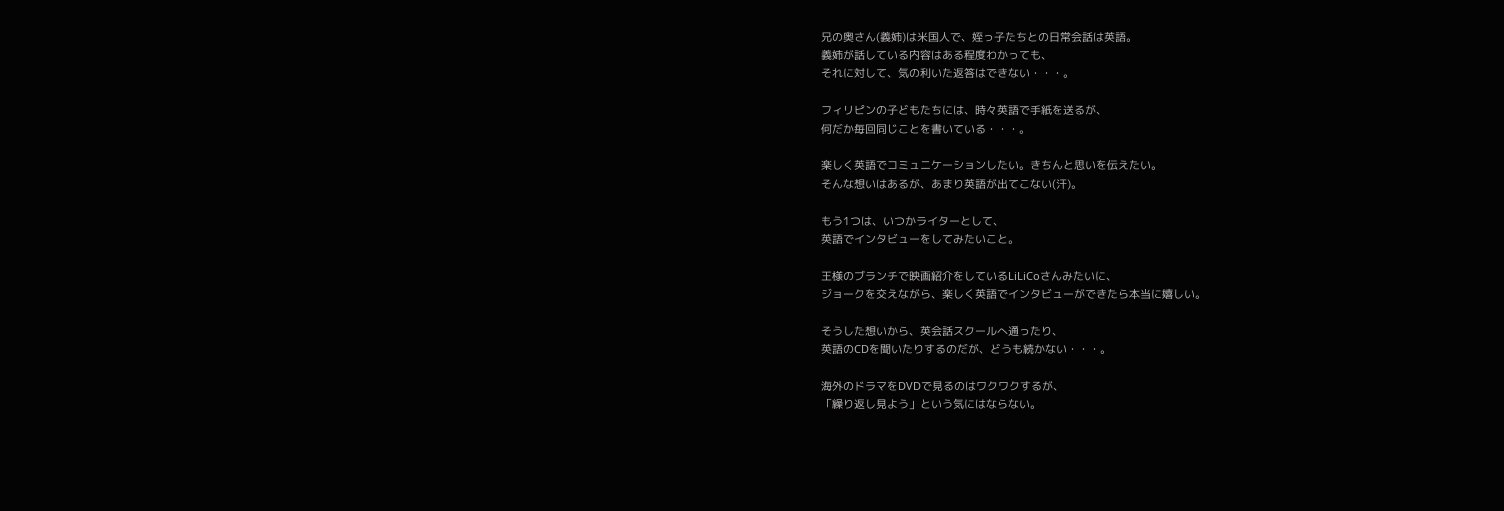兄の奥さん(義姉)は米国人で、姪っ子たちとの日常会話は英語。
義姉が話している内容はある程度わかっても、
それに対して、気の利いた返答はできない・・・。

フィリピンの子どもたちには、時々英語で手紙を送るが、
何だか毎回同じことを書いている・・・。

楽しく英語でコミュニケーションしたい。きちんと思いを伝えたい。
そんな想いはあるが、あまり英語が出てこない(汗)。

もう1つは、いつかライターとして、
英語でインタビューをしてみたいこと。

王様のブランチで映画紹介をしているLiLiCoさんみたいに、
ジョークを交えながら、楽しく英語でインタビューができたら本当に嬉しい。

そうした想いから、英会話スクールへ通ったり、
英語のCDを聞いたりするのだが、どうも続かない・・・。

海外のドラマをDVDで見るのはワクワクするが、
「繰り返し見よう」という気にはならない。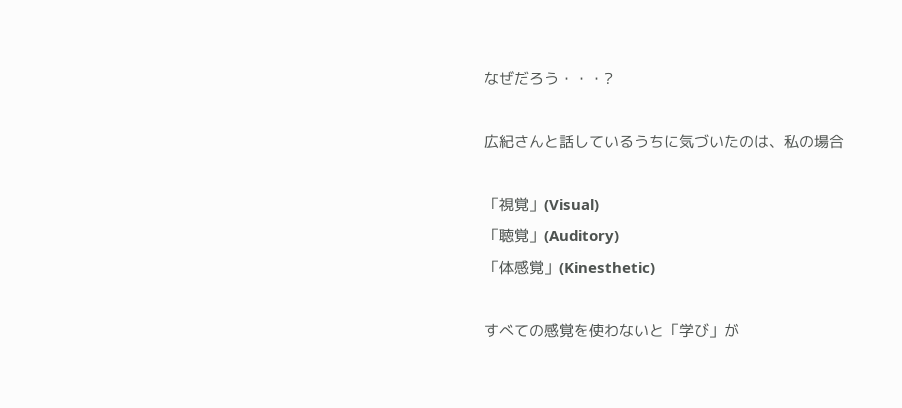なぜだろう・・・?

広紀さんと話しているうちに気づいたのは、私の場合

「視覚」(Visual)
「聴覚」(Auditory)
「体感覚」(Kinesthetic)

すべての感覚を使わないと「学び」が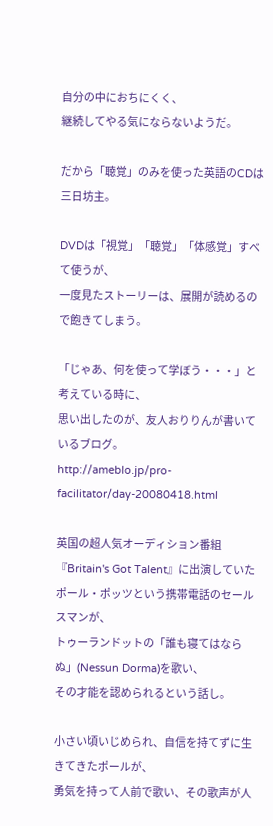自分の中におちにくく、
継続してやる気にならないようだ。

だから「聴覚」のみを使った英語のCDは三日坊主。

DVDは「視覚」「聴覚」「体感覚」すべて使うが、
一度見たストーリーは、展開が読めるので飽きてしまう。

「じゃあ、何を使って学ぼう・・・」と考えている時に、
思い出したのが、友人おりりんが書いているブログ。
http://ameblo.jp/pro-facilitator/day-20080418.html

英国の超人気オーディション番組『Britain's Got Talent』に出演していた
ポール・ポッツという携帯電話のセールスマンが、
トゥーランドットの「誰も寝てはならぬ」(Nessun Dorma)を歌い、
その才能を認められるという話し。

小さい頃いじめられ、自信を持てずに生きてきたポールが、
勇気を持って人前で歌い、その歌声が人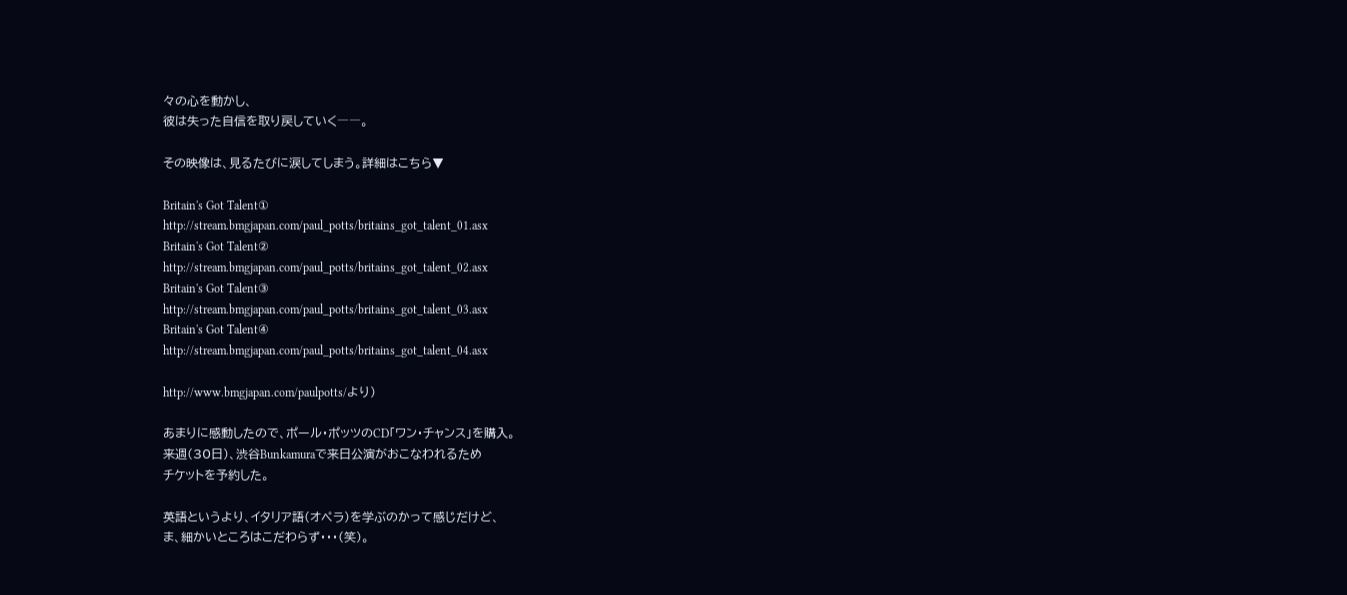々の心を動かし、
彼は失った自信を取り戻していく――。

その映像は、見るたびに涙してしまう。詳細はこちら▼

Britain's Got Talent①
http://stream.bmgjapan.com/paul_potts/britains_got_talent_01.asx
Britain's Got Talent②
http://stream.bmgjapan.com/paul_potts/britains_got_talent_02.asx
Britain's Got Talent③
http://stream.bmgjapan.com/paul_potts/britains_got_talent_03.asx
Britain's Got Talent④
http://stream.bmgjapan.com/paul_potts/britains_got_talent_04.asx

http://www.bmgjapan.com/paulpotts/より)

あまりに感動したので、ポール・ポッツのCD「ワン・チャンス」を購入。
来週(30日)、渋谷Bunkamuraで来日公演がおこなわれるため
チケットを予約した。

英語というより、イタリア語(オペラ)を学ぶのかって感じだけど、
ま、細かいところはこだわらず・・・(笑)。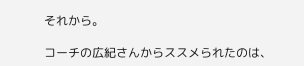それから。

コーチの広紀さんからススメられたのは、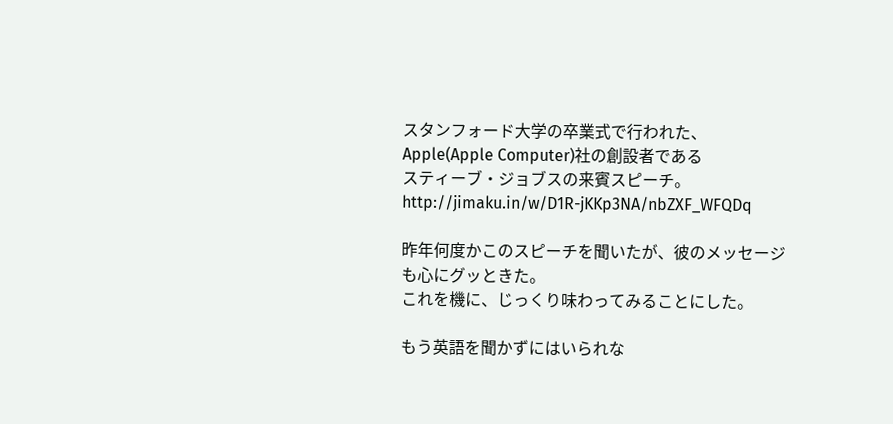スタンフォード大学の卒業式で行われた、Apple(Apple Computer)社の創設者である
スティーブ・ジョブスの来賓スピーチ。
http://jimaku.in/w/D1R-jKKp3NA/nbZXF_WFQDq

昨年何度かこのスピーチを聞いたが、彼のメッセージも心にグッときた。
これを機に、じっくり味わってみることにした。

もう英語を聞かずにはいられな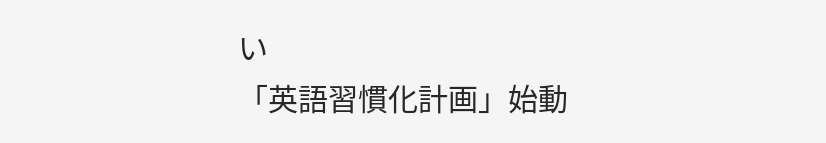い
「英語習慣化計画」始動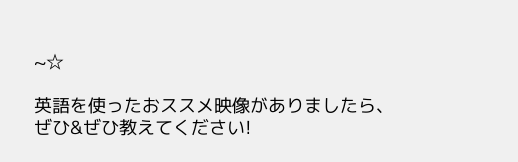~☆

英語を使ったおススメ映像がありましたら、ぜひ&ぜひ教えてください!